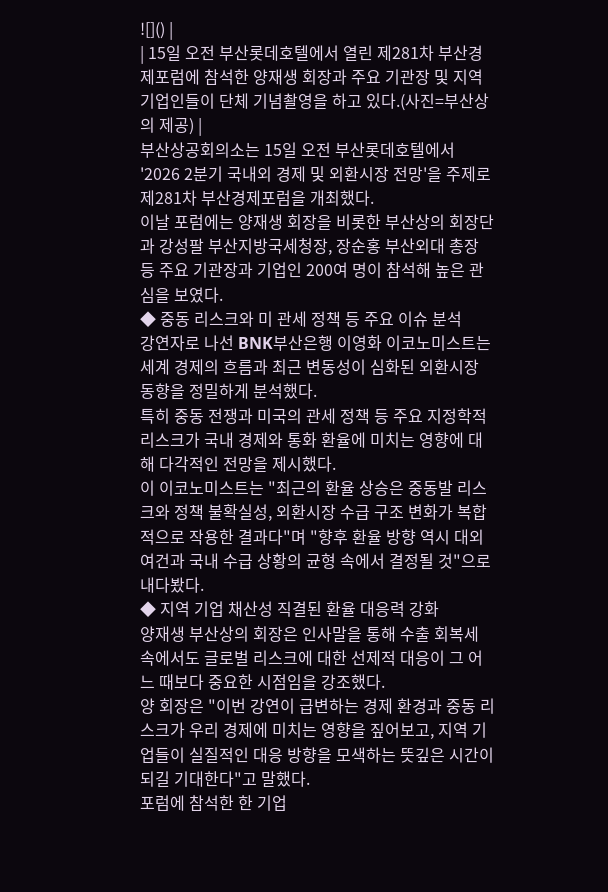![]() |
| 15일 오전 부산롯데호텔에서 열린 제281차 부산경제포럼에 참석한 양재생 회장과 주요 기관장 및 지역 기업인들이 단체 기념촬영을 하고 있다.(사진=부산상의 제공) |
부산상공회의소는 15일 오전 부산롯데호텔에서 '2026 2분기 국내외 경제 및 외환시장 전망'을 주제로 제281차 부산경제포럼을 개최했다.
이날 포럼에는 양재생 회장을 비롯한 부산상의 회장단과 강성팔 부산지방국세청장, 장순홍 부산외대 총장 등 주요 기관장과 기업인 200여 명이 참석해 높은 관심을 보였다.
◆ 중동 리스크와 미 관세 정책 등 주요 이슈 분석
강연자로 나선 BNK부산은행 이영화 이코노미스트는 세계 경제의 흐름과 최근 변동성이 심화된 외환시장 동향을 정밀하게 분석했다.
특히 중동 전쟁과 미국의 관세 정책 등 주요 지정학적 리스크가 국내 경제와 통화 환율에 미치는 영향에 대해 다각적인 전망을 제시했다.
이 이코노미스트는 "최근의 환율 상승은 중동발 리스크와 정책 불확실성, 외환시장 수급 구조 변화가 복합적으로 작용한 결과다"며 "향후 환율 방향 역시 대외 여건과 국내 수급 상황의 균형 속에서 결정될 것"으로 내다봤다.
◆ 지역 기업 채산성 직결된 환율 대응력 강화
양재생 부산상의 회장은 인사말을 통해 수출 회복세 속에서도 글로벌 리스크에 대한 선제적 대응이 그 어느 때보다 중요한 시점임을 강조했다.
양 회장은 "이번 강연이 급변하는 경제 환경과 중동 리스크가 우리 경제에 미치는 영향을 짚어보고, 지역 기업들이 실질적인 대응 방향을 모색하는 뜻깊은 시간이 되길 기대한다"고 말했다.
포럼에 참석한 한 기업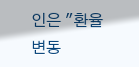인은 "환율 변동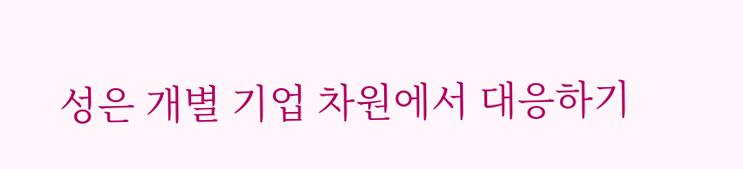성은 개별 기업 차원에서 대응하기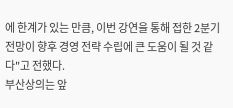에 한계가 있는 만큼, 이번 강연을 통해 접한 2분기 전망이 향후 경영 전략 수립에 큰 도움이 될 것 같다"고 전했다.
부산상의는 앞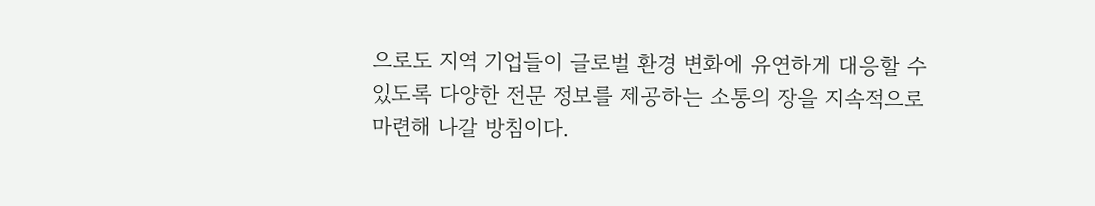으로도 지역 기업들이 글로벌 환경 변화에 유연하게 대응할 수 있도록 다양한 전문 정보를 제공하는 소통의 장을 지속적으로 마련해 나갈 방침이다.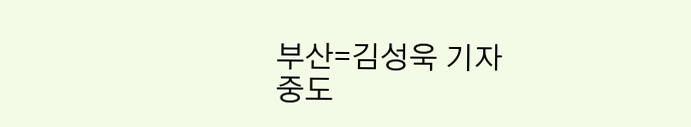부산=김성욱 기자
중도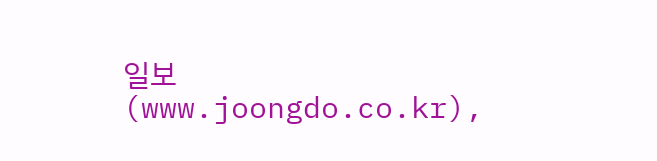일보(www.joongdo.co.kr),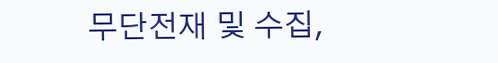무단전재 및 수집,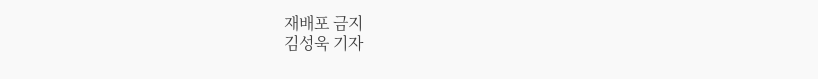재배포 금지
김성욱 기자